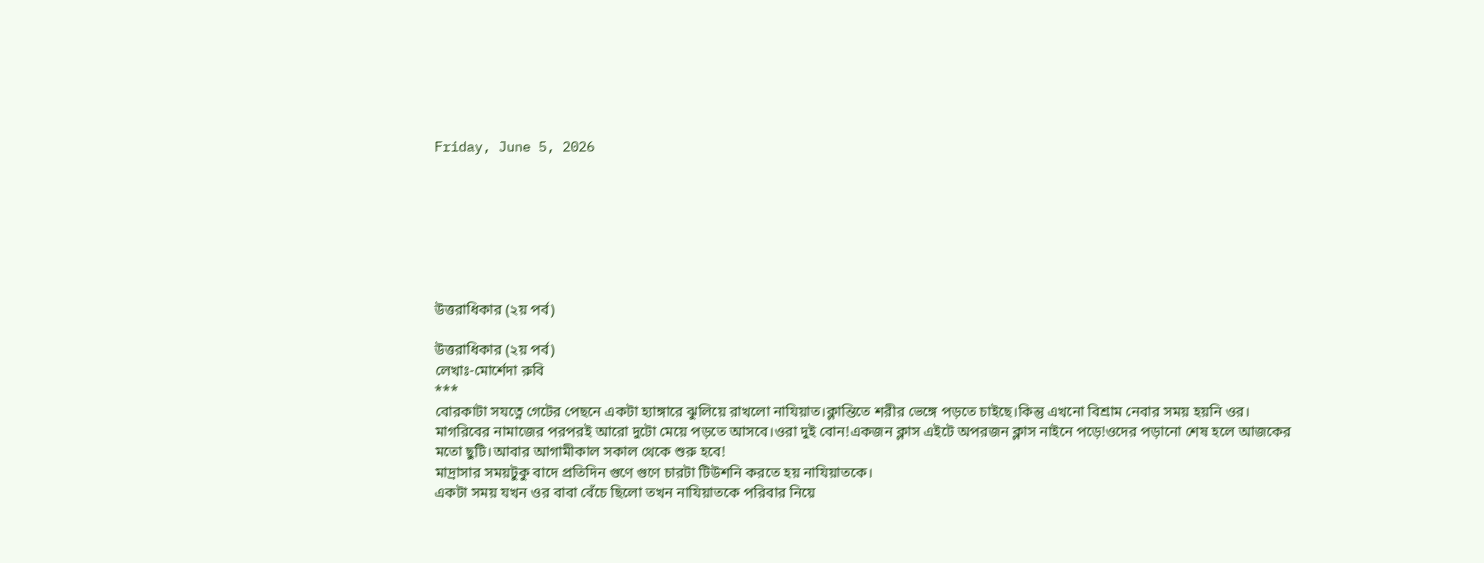Friday, June 5, 2026







উত্তরাধিকার (২য় পর্ব)

উত্তরাধিকার (২য় পর্ব)
লেখাঃ-মোর্শেদা রুবি
***
বোরকাটা সযত্নে গেটের পেছনে একটা হ্যাঙ্গারে ঝুলিয়ে রাখলো নাযিয়াত।ক্লান্তিতে শরীর ভেঙ্গে পড়তে চাইছে।কিন্তু এখনো বিশ্রাম নেবার সময় হয়নি ওর।
মাগরিবের নামাজের পরপরই আরো দুটো মেয়ে পড়তে আসবে।ওরা দুই বোন!একজন ক্লাস এইটে অপরজন ক্লাস নাইনে পড়ে!ওদের পড়ানো শেষ হলে আজকের মতো ছুটি।আবার আগামীকাল সকাল থেকে শুরু হবে!
মাদ্রাসার সময়টুকু বাদে প্রতিদিন গুণে গুণে চারটা টিউশনি করতে হয় নাযিয়াতকে।
একটা সময় যখন ওর বাবা বেঁচে ছিলো তখন নাযিয়াতকে পরিবার নিয়ে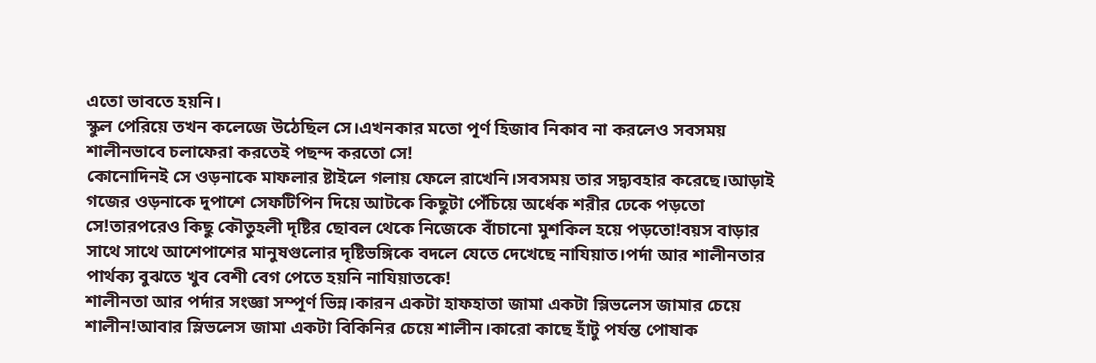এতো ভাবতে হয়নি।
স্কুল পেরিয়ে তখন কলেজে উঠেছিল সে।এখনকার মতো পূর্ণ হিজাব নিকাব না করলেও সবসময় শালীনভাবে চলাফেরা করতেই পছন্দ করতো সে!
কোনোদিনই সে ওড়নাকে মাফলার ষ্টাইলে গলায় ফেলে রাখেনি।সবসময় তার সদ্ব্যবহার করেছে।আড়াই গজের ওড়নাকে দুপাশে সেফটিপিন দিয়ে আটকে কিছুটা পেঁচিয়ে অর্ধেক শরীর ঢেকে পড়তো সে!তারপরেও কিছু কৌতুহলী দৃষ্টির ছোবল থেকে নিজেকে বাঁচানো মুশকিল হয়ে পড়তো!বয়স বাড়ার সাথে সাথে আশেপাশের মানুষগুলোর দৃষ্টিভঙ্গিকে বদলে যেতে দেখেছে নাযিয়াত।পর্দা আর শালীনতার পার্থক্য বুঝতে খুব বেশী বেগ পেতে হয়নি নাযিয়াতকে!
শালীনতা আর পর্দার সংজ্ঞা সম্পূর্ণ ভিন্ন।কারন একটা হাফহাতা জামা একটা স্লিভলেস জামার চেয়ে শালীন!আবার স্লিভলেস জামা একটা বিকিনির চেয়ে শালীন।কারো কাছে হাঁটু পর্যন্ত পোষাক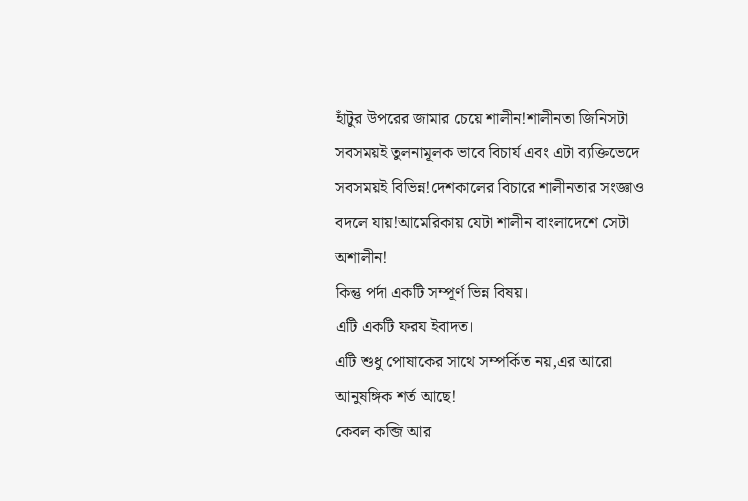হাঁটুর উপরের জামার চেয়ে শালীন!শালীনতা জিনিসটা সবসময়ই তুলনামূলক ভাবে বিচার্য এবং এটা ব্যক্তিভেদে সবসময়ই বিভিন্ন!দেশকালের বিচারে শালীনতার সংজ্ঞাও বদলে যায়!আমেরিকায় যেটা শালীন বাংলাদেশে সেটা অশালীন!
কিন্তু পর্দা একটি সম্পূর্ণ ভিন্ন বিষয়।
এটি একটি ফরয ইবাদত।
এটি শুধু পোষাকের সাথে সম্পর্কিত নয়,এর আরো আনুষঙ্গিক শর্ত আছে!
কেবল কব্জি আর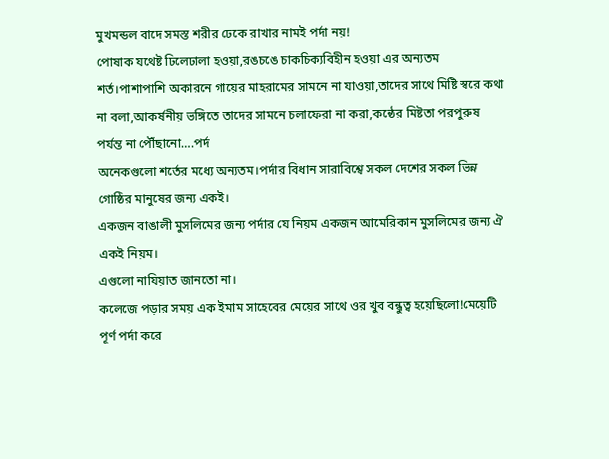মুখমন্ডল বাদে সমস্ত শরীর ঢেকে রাখার নামই পর্দা নয়!
পোষাক যথেষ্ট ঢিলেঢালা হওয়া,রঙচঙে চাকচিক্যবিহীন হওয়া এর অন্যতম শর্ত।পাশাপাশি অকারনে গায়ের মাহরামের সামনে না যাওয়া,তাদের সাথে মিষ্টি স্বরে কথা না বলা,আকর্ষনীয় ভঙ্গিতে তাদের সামনে চলাফেরা না করা,কন্ঠের মিষ্টতা পরপুরুষ পর্যন্ত না পৌঁছানো….পর্দ
অনেকগুলো শর্তের মধ্যে অন্যতম।পর্দার বিধান সারাবিশ্বে সকল দেশের সকল ভিন্ন গোষ্ঠির মানুষের জন্য একই।
একজন বাঙালী মুসলিমের জন্য পর্দার যে নিয়ম একজন আমেরিকান মুসলিমের জন্য ঐ একই নিয়ম।
এগুলো নাযিয়াত জানতো না।
কলেজে পড়ার সময় এক ইমাম সাহেবের মেয়ের সাথে ওর খুব বন্ধুত্ব হয়েছিলো!মেয়েটি পূর্ণ পর্দা করে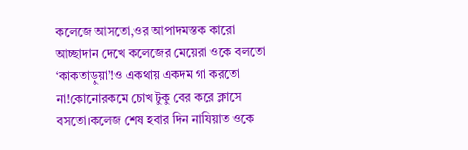কলেজে আসতো,ওর আপাদমস্তক কারো আচ্ছাদান দেখে কলেজের মেয়েরা ওকে বলতো ‘কাকতাড়ুয়া’!ও একথায় একদম গা করতো না!কোনোরকমে চোখ টুকু বের করে ক্লাসে বসতো।কলেজ শেষ হবার দিন নাযিয়াত ওকে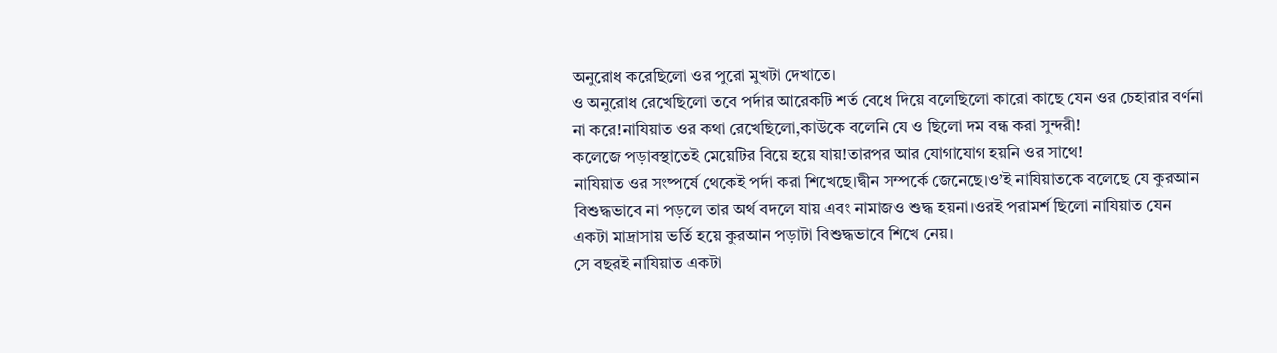অনুরোধ করেছিলো ওর পুরো মুখটা দেখাতে।
ও অনুরোধ রেখেছিলো তবে পর্দার আরেকটি শর্ত বেধে দিয়ে বলেছিলো কারো কাছে যেন ওর চেহারার বর্ণনা না করে!নাযিয়াত ওর কথা রেখেছিলো,কাউকে বলেনি যে ও ছিলো দম বন্ধ করা সুন্দরী!
কলেজে পড়াবস্থাতেই মেয়েটির বিয়ে হয়ে যায়!তারপর আর যোগাযোগ হয়নি ওর সাথে!
নাযিয়াত ওর সংষ্পর্ষে থেকেই পর্দা করা শিখেছে।দ্বীন সম্পর্কে জেনেছে।ও’ই নাযিয়াতকে বলেছে যে কুরআন বিশুদ্ধভাবে না পড়লে তার অর্থ বদলে যায় এবং নামাজও শুদ্ধ হয়না।ওরই পরামর্শ ছিলো নাযিয়াত যেন একটা মাদ্রাসায় ভর্তি হয়ে কুরআন পড়াটা বিশুদ্ধভাবে শিখে নেয়।
সে বছরই নাযিয়াত একটা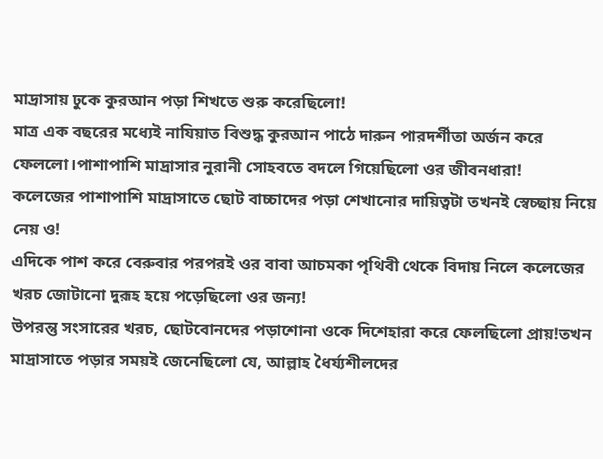মাদ্রাসায় ঢুকে কুরআন পড়া শিখতে শুরু করেছিলো!
মাত্র এক বছরের মধ্যেই নাযিয়াত বিশুদ্ধ কুরআন পাঠে দারুন পারদর্শীতা অর্জন করে ফেললো।পাশাপাশি মাদ্রাসার নুরানী সোহবতে বদলে গিয়েছিলো ওর জীবনধারা!
কলেজের পাশাপাশি মাদ্রাসাতে ছোট বাচ্চাদের পড়া শেখানোর দায়িত্বটা তখনই স্বেচ্ছায় নিয়ে নেয় ও!
এদিকে পাশ করে বেরুবার পরপরই ওর বাবা আচমকা পৃথিবী থেকে বিদায় নিলে কলেজের খরচ জোটানো দুরূহ হয়ে পড়েছিলো ওর জন্য!
উপরন্তু সংসারের খরচ, ছোটবোনদের পড়াশোনা ওকে দিশেহারা করে ফেলছিলো প্রায়!তখন মাদ্রাসাতে পড়ার সময়ই জেনেছিলো যে, আল্লাহ ধৈর্য্যশীলদের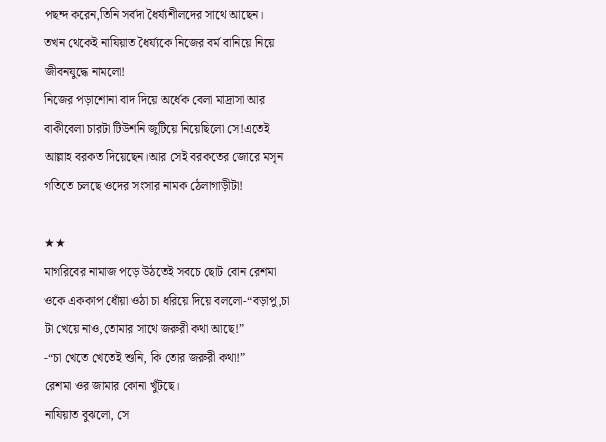পছন্দ করেন,তিনি সর্বদা ধৈর্য্যশীলদের সাথে আছেন।
তখন থেকেই নাযিয়াত ধৈর্য্যকে নিজের বর্ম বানিয়ে নিয়ে জীবনযুদ্ধে নামলো!
নিজের পড়াশোনা বাদ দিয়ে অর্ধেক বেলা মাদ্রাসা আর বাকীবেলা চারটা টিউশনি জুটিয়ে নিয়েছিলো সে!এতেই আল্লাহ বরকত দিয়েছেন।আর সেই বরকতের জোরে মসৃন গতিতে চলছে ওদের সংসার নামক ঠেলাগাড়ীটা!

★★
মাগরিবের নামাজ পড়ে উঠতেই সবচে ছোট বোন রেশমা ওকে এককাপ ধোঁয়া ওঠা চা ধরিয়ে দিয়ে বললো-“বড়াপু,চা টা খেয়ে নাও,তোমার সাথে জরুরী কথা আছে!”
-“চা খেতে খেতেই শুনি, কি তোর জরুরী কথা!”
রেশমা ওর জামার কোনা খুঁটছে।
নাযিয়াত বুঝলো, সে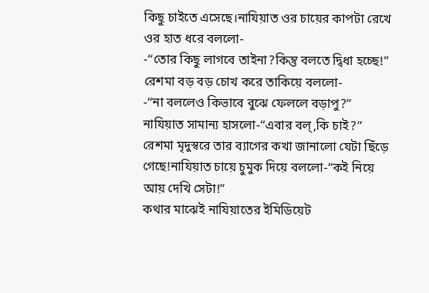কিছু চাইতে এসেছে।নাযিয়াত ওর চায়ের কাপটা রেখে ওর হাত ধরে বললো-
-“তোর কিছু লাগবে তাইনা?কিন্তু বলতে দ্বিধা হচ্ছে!”
রেশমা বড় বড় চোখ করে তাকিয়ে বললো-
-“না বললেও কিভাবে বুঝে ফেললে বড়াপু?”
নাযিয়াত সামান্য হাসলো-“এবার বল্,কি চাই?”
রেশমা মৃদুস্বরে তার ব্যাগের কখা জানালো যেটা ছিঁড়ে গেছে!নাযিয়াত চায়ে চুমুক দিয়ে বললো-“কই নিয়ে আয় দেখি সেটা!”
কথার মাঝেই নাযিয়াতের ইমিডিয়েট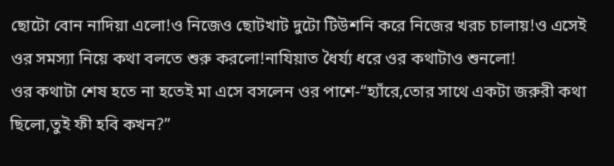ছোটো বোন নাদিয়া এলো!ও নিজেও ছোটখাট দুটো টিউশনি করে নিজের খরচ চালায়!ও এসেই ওর সমস্যা নিয়ে কথা বলতে শুরু করলো!নাযিয়াত ধৈর্য্য ধরে ওর কথাটাও শুনলো!
ওর কথাটা শেষ হতে না হতেই মা এসে বসলেন ওর পাশে-“হ্যাঁরে,তোর সাথে একটা জরুরী কথা ছিলো,তুই ফী হবি কখন?”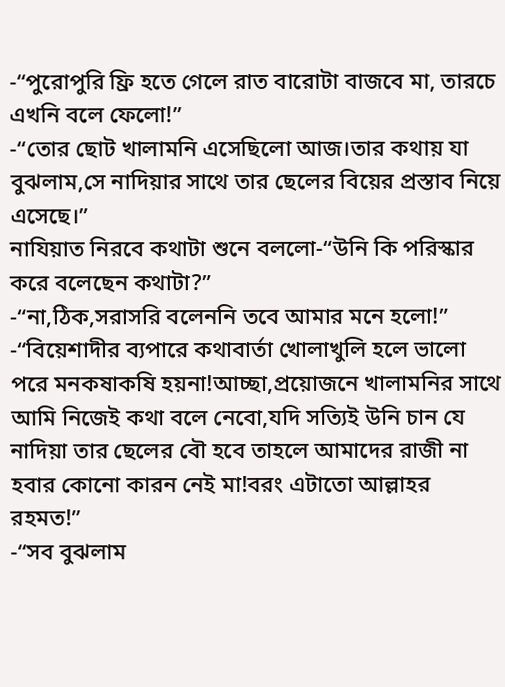-“পুরোপুরি ফ্রি হতে গেলে রাত বারোটা বাজবে মা, তারচে এখনি বলে ফেলো!”
-“তোর ছোট খালামনি এসেছিলো আজ।তার কথায় যা বুঝলাম,সে নাদিয়ার সাথে তার ছেলের বিয়ের প্রস্তাব নিয়ে এসেছে।”
নাযিয়াত নিরবে কথাটা শুনে বললো-“উনি কি পরিস্কার করে বলেছেন কথাটা?”
-“না,ঠিক,সরাসরি বলেননি তবে আমার মনে হলো!”
-“বিয়েশাদীর ব্যপারে কথাবার্তা খোলাখুলি হলে ভালো পরে মনকষাকষি হয়না!আচ্ছা,প্রয়োজনে খালামনির সাথে আমি নিজেই কথা বলে নেবো,যদি সত্যিই উনি চান যে নাদিয়া তার ছেলের বৌ হবে তাহলে আমাদের রাজী না হবার কোনো কারন নেই মা!বরং এটাতো আল্লাহর রহমত!”
-“সব বুঝলাম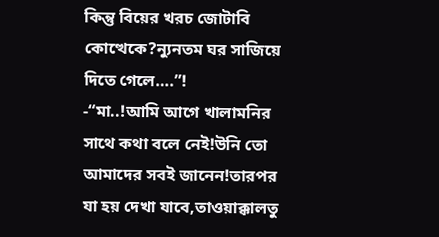কিন্তু বিয়ের খরচ জোটাবি কোত্থেকে?ন্যুনতম ঘর সাজিয়ে দিতে গেলে….”!
-“মা..!আমি আগে খালামনির সাথে কথা বলে নেই!উনি তো আমাদের সবই জানেন!তারপর যা হয় দেখা যাবে,তাওয়াক্কালতু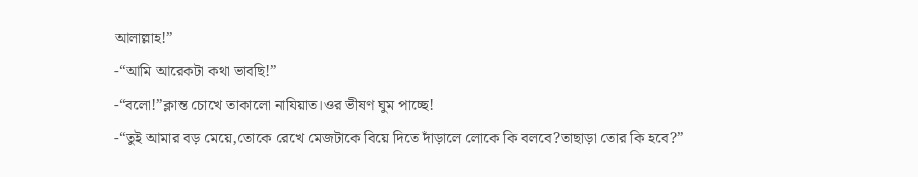আলাল্লাহ!”
-“আমি আরেকটা কথা ভাবছি!”
-“বলো!”ক্লান্ত চোখে তাকালো নাযিয়াত।ওর ভীষণ ঘুম পাচ্ছে!
-“তুই আমার বড় মেয়ে,তোকে রেখে মেজটাকে বিয়ে দিতে দাঁড়ালে লোকে কি বলবে?তাছাড়া তোর কি হবে?”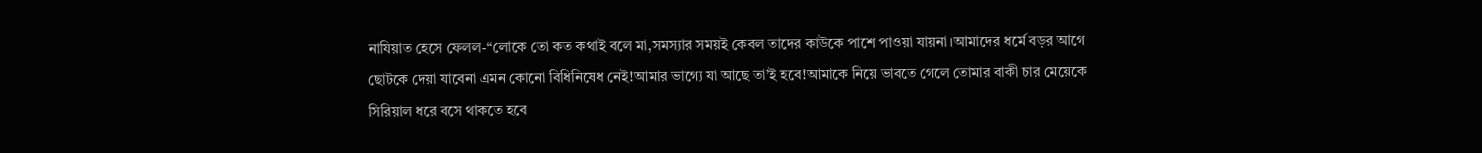নাযিয়াত হেসে ফেলল-“লোকে তো কত কথাই বলে মা,সমস্যার সময়ই কেবল তাদের কাউকে পাশে পাওয়া যায়না।আমাদের ধর্মে বড়র আগে ছোটকে দেয়া যাবেনা এমন কোনো বিধিনিষেধ নেই!আমার ভাগ্যে যা আছে তা’ই হবে!আমাকে নিয়ে ভাবতে গেলে তোমার বাকী চার মেয়েকে সিরিয়াল ধরে বসে থাকতে হবে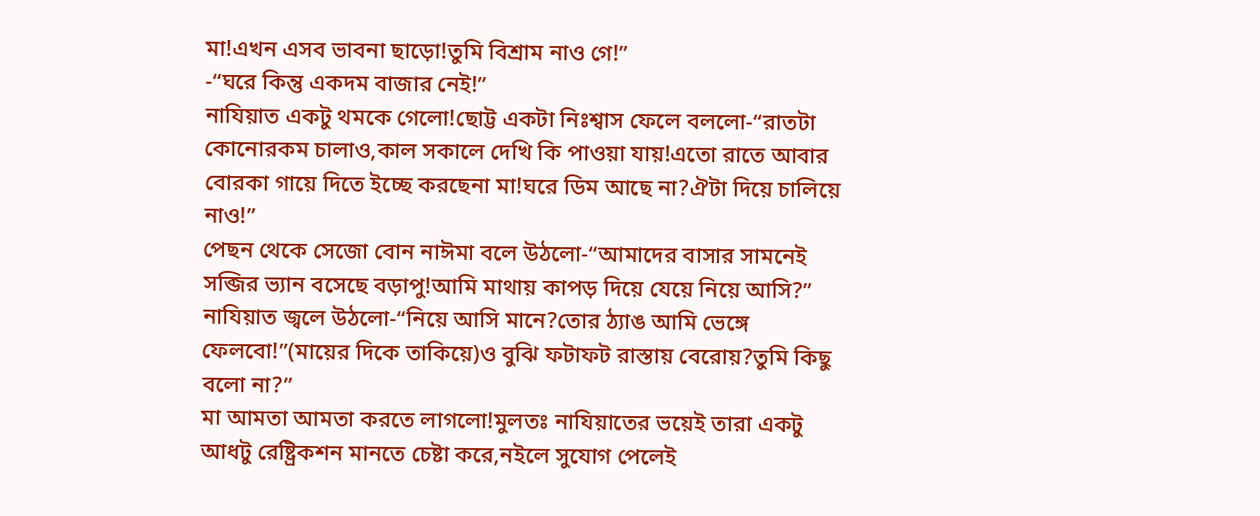মা!এখন এসব ভাবনা ছাড়ো!তুমি বিশ্রাম নাও গে!”
-“ঘরে কিন্তু একদম বাজার নেই!”
নাযিয়াত একটু থমকে গেলো!ছোট্ট একটা নিঃশ্বাস ফেলে বললো-“রাতটা কোনোরকম চালাও,কাল সকালে দেখি কি পাওয়া যায়!এতো রাতে আবার বোরকা গায়ে দিতে ইচ্ছে করছেনা মা!ঘরে ডিম আছে না?ঐটা দিয়ে চালিয়ে নাও!”
পেছন থেকে সেজো বোন নাঈমা বলে উঠলো-“আমাদের বাসার সামনেই সব্জির ভ্যান বসেছে বড়াপু!আমি মাথায় কাপড় দিয়ে যেয়ে নিয়ে আসি?”
নাযিয়াত জ্বলে উঠলো-“নিয়ে আসি মানে?তোর ঠ্যাঙ আমি ভেঙ্গে ফেলবো!”(মায়ের দিকে তাকিয়ে)ও বুঝি ফটাফট রাস্তায় বেরোয়?তুমি কিছু বলো না?”
মা আমতা আমতা করতে লাগলো!মুলতঃ নাযিয়াতের ভয়েই তারা একটু আধটু রেষ্ট্রিকশন মানতে চেষ্টা করে,নইলে সুযোগ পেলেই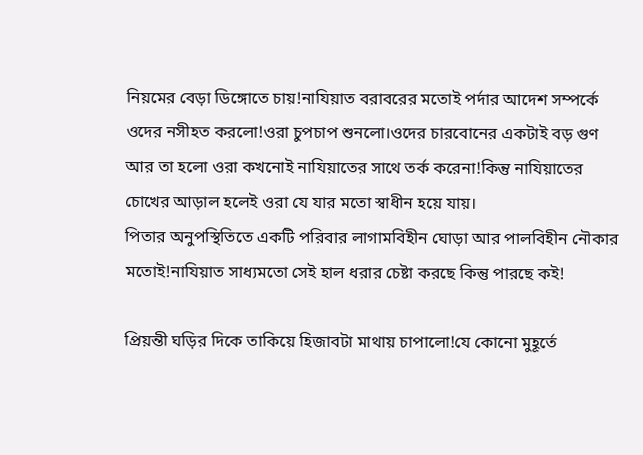নিয়মের বেড়া ডিঙ্গোতে চায়!নাযিয়াত বরাবরের মতোই পর্দার আদেশ সম্পর্কে ওদের নসীহত করলো!ওরা চুপচাপ শুনলো।ওদের চারবোনের একটাই বড় গুণ আর তা হলো ওরা কখনোই নাযিয়াতের সাথে তর্ক করেনা!কিন্তু নাযিয়াতের চোখের আড়াল হলেই ওরা যে যার মতো স্বাধীন হয়ে যায়।
পিতার অনুপস্থিতিতে একটি পরিবার লাগামবিহীন ঘোড়া আর পালবিহীন নৌকার মতোই!নাযিয়াত সাধ্যমতো সেই হাল ধরার চেষ্টা করছে কিন্তু পারছে কই!

প্রিয়ন্তী ঘড়ির দিকে তাকিয়ে হিজাবটা মাথায় চাপালো!যে কোনো মুহূর্তে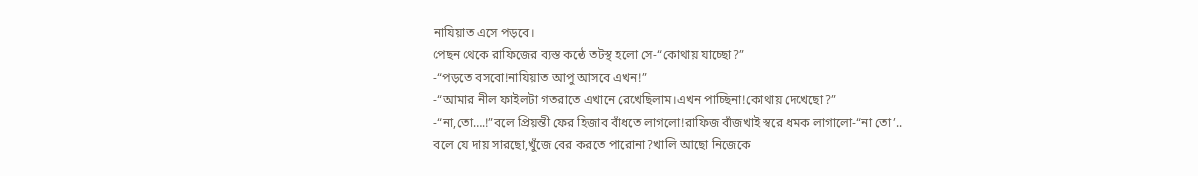নাযিয়াত এসে পড়বে।
পেছন থেকে রাফিজের ব্যস্ত কন্ঠে তটস্থ হলো সে-“কোথায় যাচ্ছো?”
-“পড়তে বসবো!নাযিয়াত আপু আসবে এখন!”
-“আমার নীল ফাইলটা গতরাতে এখানে রেখেছিলাম।এখন পাচ্ছিনা!কোথায় দেখেছো?”
-“না,তো….!”বলে প্রিয়ন্তী ফের হিজাব বাঁধতে লাগলো!রাফিজ বাঁজখাই স্বরে ধমক লাগালো-“না তো’.. বলে যে দায় সারছো,খুঁজে বের করতে পারোনা?খালি আছো নিজেকে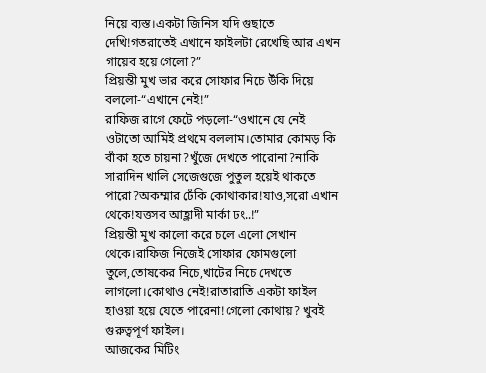নিয়ে ব্যস্ত।একটা জিনিস যদি গুছাতে দেখি!গতরাতেই এখানে ফাইলটা রেখেছি আর এখন গায়েব হয়ে গেলো?”
প্রিয়ন্তী মুখ ভার করে সোফার নিচে উঁকি দিয়ে বললো-“এখানে নেই!”
রাফিজ রাগে ফেটে পড়লো-“ওখানে যে নেই ওটাতো আমিই প্রথমে বললাম।তোমার কোমড় কি বাঁকা হতে চায়না?খুঁজে দেখতে পারোনা?নাকি সারাদিন খালি সেজেগুজে পুতুল হয়েই থাকতে পারো?অকম্মার ঢেঁকি কোথাকার!যাও,সরো এখান থেকে!যত্তসব আহ্লাদী মার্কা ঢং..!”
প্রিয়ন্তী মুখ কালো করে চলে এলো সেখান থেকে।রাফিজ নিজেই সোফার ফোমগুলো তুলে,তোষকের নিচে,খাটের নিচে দেখতে লাগলো।কোথাও নেই!রাতারাতি একটা ফাইল হাওয়া হয়ে যেতে পারেনা!গেলো কোথায়? খুবই গুরুত্বপূর্ণ ফাইল।
আজকের মিটিং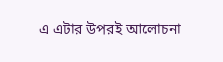এ এটার উপরই আলোচনা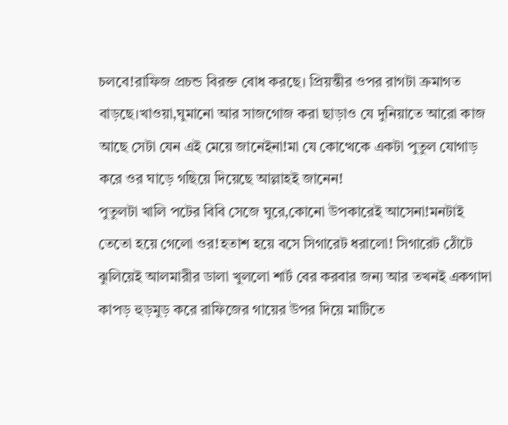চলবে!রাফিজ প্রচন্ড বিরক্ত বোধ করছে। প্রিয়ন্তীর ওপর রাগটা ক্রমাগত বাড়ছে।খাওয়া,ঘুমানো আর সাজগোজ করা ছাড়াও যে দুনিয়াতে আরো কাজ আছে সেটা যেন এই মেয়ে জানেইনা!মা যে কোত্থেকে একটা পুতুল যোগাড় করে ওর ঘাড়ে গছিয়ে দিয়েছে আল্লাহই জানেন!
পুতুলটা খালি পটের বিবি সেজে ঘুরে,কোনো উপকারেই আসেনা!মনটাই তেতো হয়ে গেলো ওর!হতাশ হয়ে বসে সিগারেট ধরালো! সিগারেট ঠোঁটে ঝুলিয়েই আলমারীর ডালা খুললো শার্ট বের করবার জন্য আর তখনই একগাদা কাপড় হুড়মুড় করে রাফিজের গায়ের উপর দিয়ে মাটিতে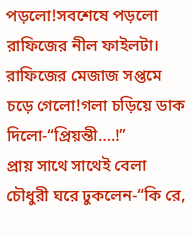পড়লো!সবশেষে পড়লো রাফিজের নীল ফাইলটা।
রাফিজের মেজাজ সপ্তমে চড়ে গেলো!গলা চড়িয়ে ডাক দিলো-“প্রিয়ন্তী….!”
প্রায় সাথে সাথেই বেলা চৌধুরী ঘরে ঢুকলেন-“কি রে,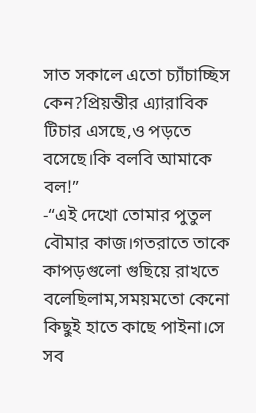সাত সকালে এতো চ্যাঁচাচ্ছিস কেন?প্রিয়ন্তীর এ্যারাবিক টিচার এসছে,ও পড়তে বসেছে।কি বলবি আমাকে বল!”
-“এই দেখো তোমার পুতুল বৌমার কাজ।গতরাতে তাকে কাপড়গুলো গুছিয়ে রাখতে বলেছিলাম,সময়মতো কেনো কিছুই হাতে কাছে পাইনা।সে সব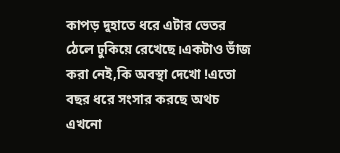কাপড় দুহাতে ধরে এটার ভেতর ঠেলে ঢুকিয়ে রেখেছে।একটাও ভাঁজ করা নেই,কি অবস্থা দেখো !এতো বছর ধরে সংসার করছে অথচ এখনো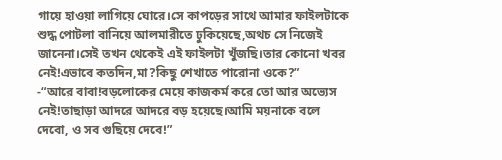গায়ে হাওয়া লাগিয়ে ঘোরে।সে কাপড়ের সাথে আমার ফাইলটাকে শুদ্ধ পোটলা বানিয়ে আলমারীতে ঢুকিয়েছে,অথচ সে নিজেই জানেনা।সেই তখন থেকেই এই ফাইলটা খুঁজছি।তার কোনো খবর নেই!এভাবে কতদিন,মা?কিছু শেখাতে পারোনা ওকে?”
-“আরে বাবা!বড়লোকের মেয়ে কাজকর্ম করে তো আর অভ্যেস নেই!তাছাড়া আদরে আদরে বড় হয়েছে।আমি ময়নাকে বলে দেবো, ও সব গুছিয়ে দেবে!”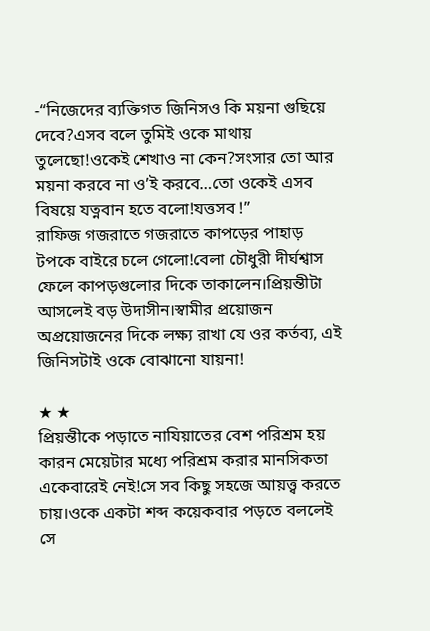-“নিজেদের ব্যক্তিগত জিনিসও কি ময়না গুছিয়ে দেবে?এসব বলে তুমিই ওকে মাথায় তুলেছো!ওকেই শেখাও না কেন?সংসার তো আর ময়না করবে না ও’ই করবে…তো ওকেই এসব বিষয়ে যত্নবান হতে বলো!যত্তসব !”
রাফিজ গজরাতে গজরাতে কাপড়ের পাহাড় টপকে বাইরে চলে গেলো!বেলা চৌধুরী দীর্ঘশ্বাস ফেলে কাপড়গুলোর দিকে তাকালেন।প্রিয়ন্তীটা আসলেই বড় উদাসীন।স্বামীর প্রয়োজন অপ্রয়োজনের দিকে লক্ষ্য রাখা যে ওর কর্তব্য, এই জিনিসটাই ওকে বোঝানো যায়না!

★ ★
প্রিয়ন্তীকে পড়াতে নাযিয়াতের বেশ পরিশ্রম হয় কারন মেয়েটার মধ্যে পরিশ্রম করার মানসিকতা একেবারেই নেই!সে সব কিছু সহজে আয়ত্ত্ব করতে চায়।ওকে একটা শব্দ কয়েকবার পড়তে বললেই সে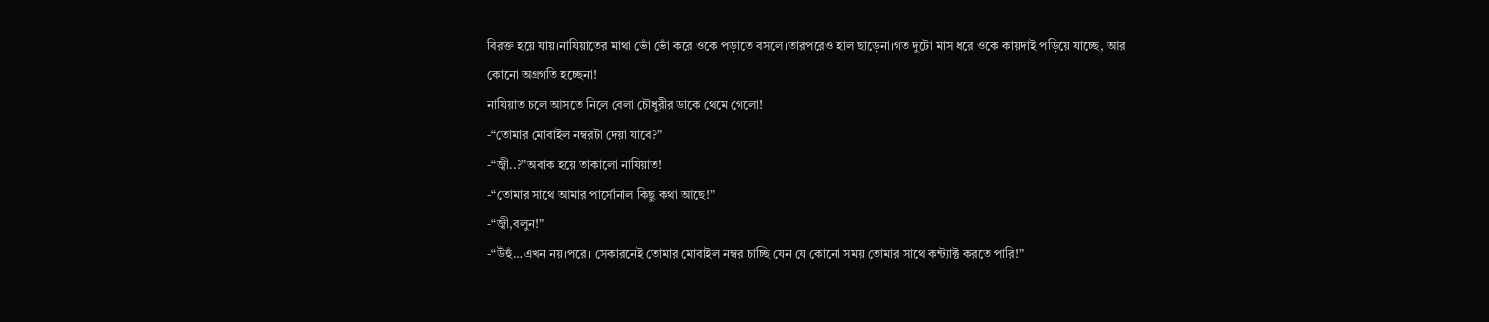বিরক্ত হয়ে যায়।নাযিয়াতের মাথা ভোঁ ভোঁ করে ওকে পড়াতে বসলে।তারপরেও হাল ছাড়েনা।গত দুটো মাস ধরে ওকে কায়দাই পড়িয়ে যাচ্ছে, আর কোনো অগ্রগতি হচ্ছেনা!
নাযিয়াত চলে আসতে নিলে বেলা চৌধুরীর ডাকে থেমে গেলো!
-“তোমার মোবাইল নম্বরটা দেয়া যাবে?”
-“জ্বী..?”অবাক হয়ে তাকালো নাযিয়াত!
-“তোমার সাথে আমার পার্সোনাল কিছু কথা আছে!”
-“জ্বী,বলুন!”
-“উঁহুঁ…এখন নয়।পরে। সেকারনেই তোমার মোবাইল নম্বর চাচ্ছি যেন যে কোনো সময় তোমার সাথে কন্ট্যাক্ট করতে পারি!”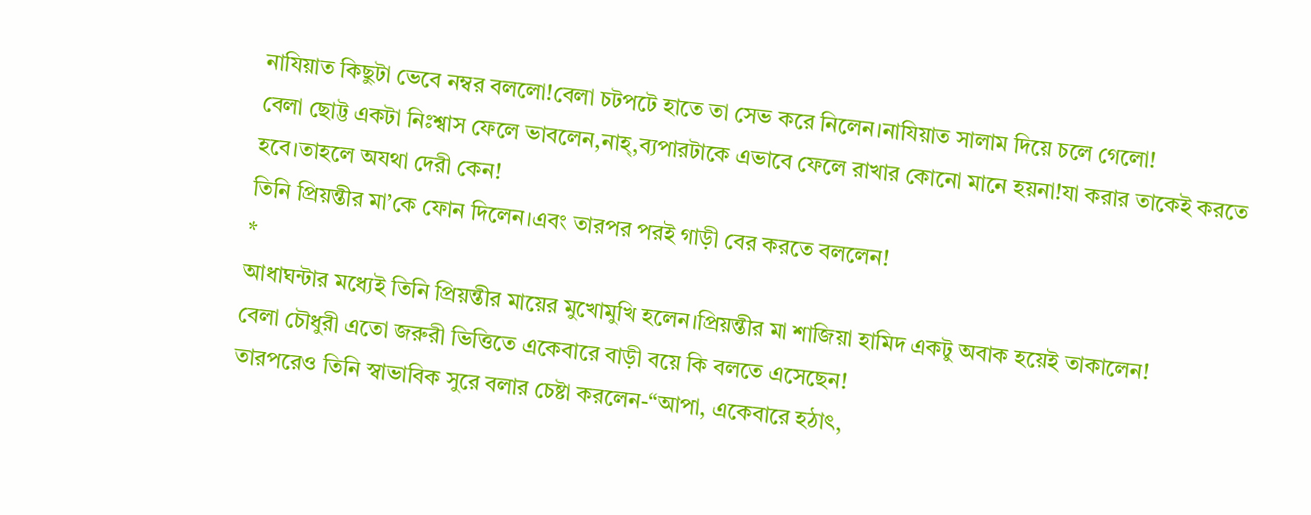নাযিয়াত কিছুটা ভেবে নম্বর বললো!বেলা চটপটে হাতে তা সেভ করে নিলেন।নাযিয়াত সালাম দিয়ে চলে গেলো!
বেলা ছোট্ট একটা নিঃশ্বাস ফেলে ভাবলেন,নাহ্,ব্যপারটাকে এভাবে ফেলে রাখার কোনো মানে হয়না!যা করার তাকেই করতে হবে।তাহলে অযথা দেরী কেন!
তিনি প্রিয়ন্তীর মা’কে ফোন দিলেন।এবং তারপর পরই গাড়ী বের করতে বললেন!
*
আধাঘন্টার মধ্যেই তিনি প্রিয়ন্তীর মায়ের মুখোমুখি হলেন।প্রিয়ন্তীর মা শাজিয়া হামিদ একটু অবাক হয়েই তাকালেন!
বেলা চৌধুরী এতো জরুরী ভিত্তিতে একেবারে বাড়ী বয়ে কি বলতে এসেছেন!
তারপরেও তিনি স্বাভাবিক সুরে বলার চেষ্টা করলেন-“আপা, একেবারে হঠাৎ,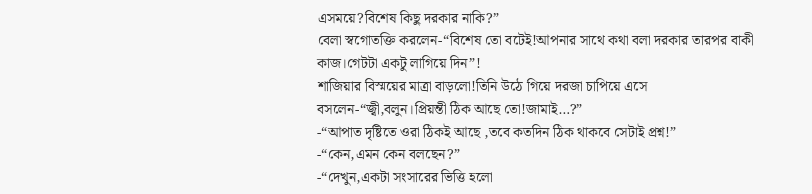এসময়ে?বিশেষ কিছু দরকার নাকি?”
বেলা স্বগোতক্তি করলেন-“বিশেষ তো বটেই!আপনার সাথে কথা বলা দরকার তারপর বাকী কাজ।গেটটা একটু লাগিয়ে দিন”!
শাজিয়ার বিস্ময়ের মাত্রা বাড়লো!তিনি উঠে গিয়ে দরজা চাপিয়ে এসে বসলেন-“জ্বী,বলুন।প্রিয়ন্তী ঠিক আছে তো!জামাই…?”
-“আপাত দৃষ্টিতে ওরা ঠিকই আছে ,তবে কতদিন ঠিক থাকবে সেটাই প্রশ্ন!”
-“কেন,এমন কেন বলছেন?”
-“দেখুন,একটা সংসারের ভিত্তি হলো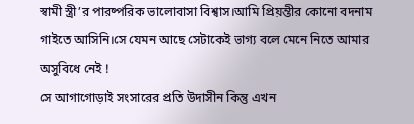স্বামী স্ত্রী’র পারষ্পরিক ভালোবাসা বিশ্বাস।আমি প্রিয়ন্তীর কোনো বদনাম গাইতে আসিনি।সে যেমন আছে সেটাকেই ভাগ্য বলে মেনে নিতে আমার অসুবিধে নেই !
সে আগাগোড়াই সংসারের প্রতি উদাসীন কিন্তু এখন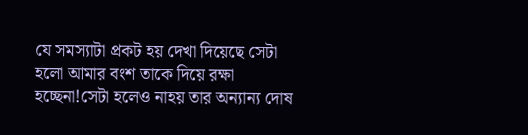যে সমস্যাটা প্রকট হয় দেখা দিয়েছে সেটা হলো আমার বংশ তাকে দিয়ে রক্ষা হচ্ছেনা!সেটা হলেও নাহয় তার অন্যান্য দোষ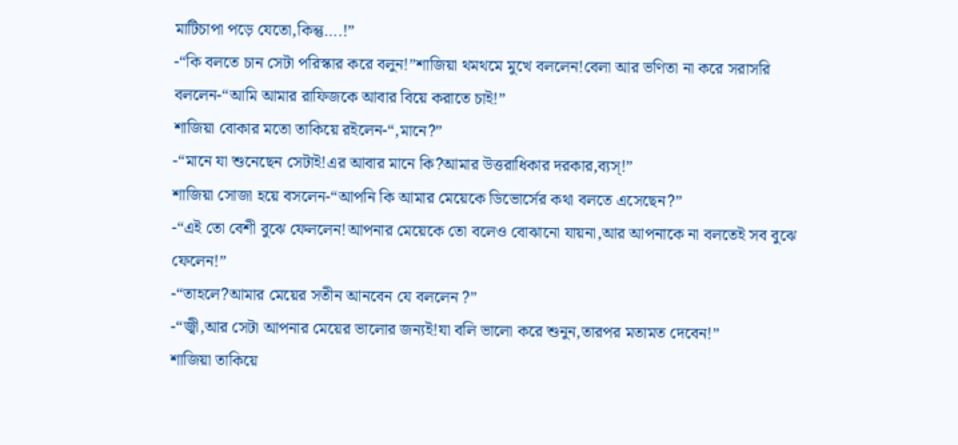মাটিচাপা পড়ে যেতো,কিন্তু….!”
-“কি বলতে চান সেটা পরিস্কার করে বলুন!”শাজিয়া থমথমে মুখে বললেন!বেলা আর ভণিতা না করে সরাসরি বললেন-“আমি আমার রাফিজকে আবার বিয়ে করাতে চাই!”
শাজিয়া বোকার মতো তাকিয়ে রইলেন-“,মানে?”
-“মানে যা শুনেছেন সেটাই!এর আবার মানে কি?আমার উত্তরাধিকার দরকার,ব্যস্!”
শাজিয়া সোজা হয়ে বসলেন-“আপনি কি আমার মেয়েকে ডিভোর্সের কথা বলতে এসেছেন?”
-“এই তো বেশী বুঝে ফেললেন!আপনার মেয়েকে তো বলেও বোঝানো যায়না,আর আপনাকে না বলতেই সব বুঝে ফেলেন!”
-“তাহলে?আমার মেয়ের সতীন আনবেন যে বললেন ?”
-“জ্বী,আর সেটা আপনার মেয়ের ভালোর জন্যই!যা বলি ভালো করে শুনুন,তারপর মতামত দেবেন!”
শাজিয়া তাকিয়ে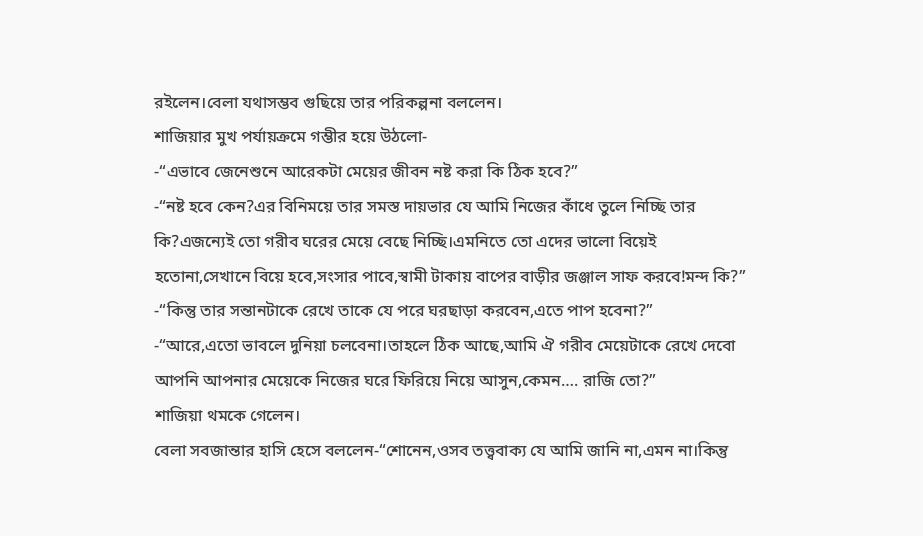রইলেন।বেলা যথাসম্ভব গুছিয়ে তার পরিকল্পনা বললেন।
শাজিয়ার মুখ পর্যায়ক্রমে গম্ভীর হয়ে উঠলো-
-“এভাবে জেনেশুনে আরেকটা মেয়ের জীবন নষ্ট করা কি ঠিক হবে?”
-“নষ্ট হবে কেন?এর বিনিময়ে তার সমস্ত দায়ভার যে আমি নিজের কাঁধে তুলে নিচ্ছি তার কি?এজন্যেই তো গরীব ঘরের মেয়ে বেছে নিচ্ছি।এমনিতে তো এদের ভালো বিয়েই হতোনা,সেখানে বিয়ে হবে,সংসার পাবে,স্বামী টাকায় বাপের বাড়ীর জঞ্জাল সাফ করবে!মন্দ কি?”
-“কিন্তু তার সন্তানটাকে রেখে তাকে যে পরে ঘরছাড়া করবেন,এতে পাপ হবেনা?”
-“আরে,এতো ভাবলে দুনিয়া চলবেনা।তাহলে ঠিক আছে,আমি ঐ গরীব মেয়েটাকে রেখে দেবো আপনি আপনার মেয়েকে নিজের ঘরে ফিরিয়ে নিয়ে আসুন,কেমন…. রাজি তো?”
শাজিয়া থমকে গেলেন।
বেলা সবজান্তার হাসি হেসে বললেন-“শোনেন,ওসব তত্ত্ববাক্য যে আমি জানি না,এমন না।কিন্তু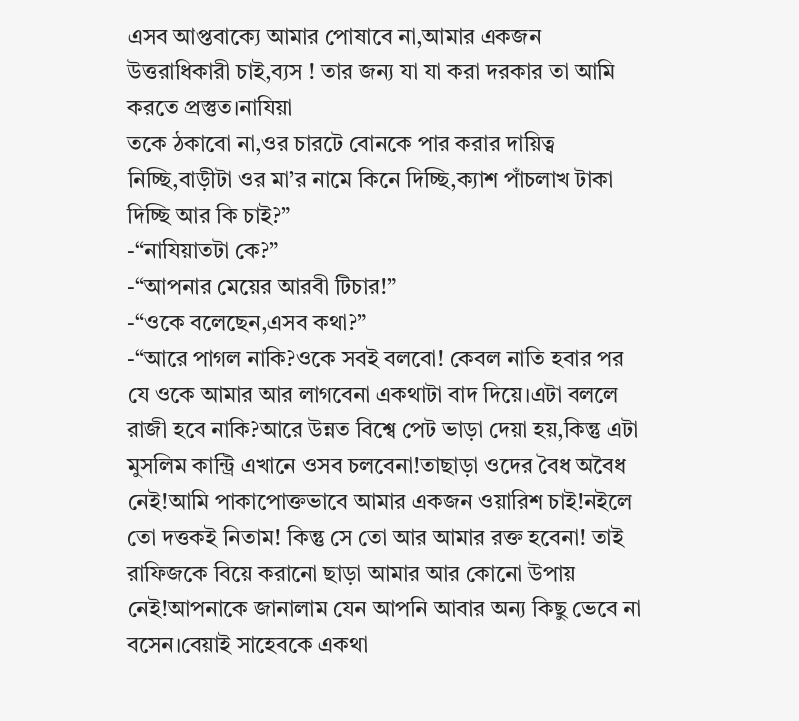এসব আপ্তবাক্যে আমার পোষাবে না,আমার একজন উত্তরাধিকারী চাই,ব্যস ! তার জন্য যা যা করা দরকার তা আমি করতে প্রস্তুত।নাযিয়া
তকে ঠকাবো না,ওর চারটে বোনকে পার করার দায়িত্ব নিচ্ছি,বাড়ীটা ওর মা’র নামে কিনে দিচ্ছি,ক্যাশ পাঁচলাখ টাকা দিচ্ছি আর কি চাই?”
-“নাযিয়াতটা কে?”
-“আপনার মেয়ের আরবী টিচার!”
-“ওকে বলেছেন,এসব কথা?”
-“আরে পাগল নাকি?ওকে সবই বলবো! কেবল নাতি হবার পর যে ওকে আমার আর লাগবেনা একথাটা বাদ দিয়ে।এটা বললে রাজী হবে নাকি?আরে উন্নত বিশ্বে পেট ভাড়া দেয়া হয়,কিন্তু এটা মুসলিম কান্ট্রি এখানে ওসব চলবেনা!তাছাড়া ওদের বৈধ অবৈধ নেই!আমি পাকাপোক্তভাবে আমার একজন ওয়ারিশ চাই!নইলে তো দত্তকই নিতাম! কিন্তু সে তো আর আমার রক্ত হবেনা! তাই রাফিজকে বিয়ে করানো ছাড়া আমার আর কোনো উপায় নেই!আপনাকে জানালাম যেন আপনি আবার অন্য কিছু ভেবে না বসেন।বেয়াই সাহেবকে একথা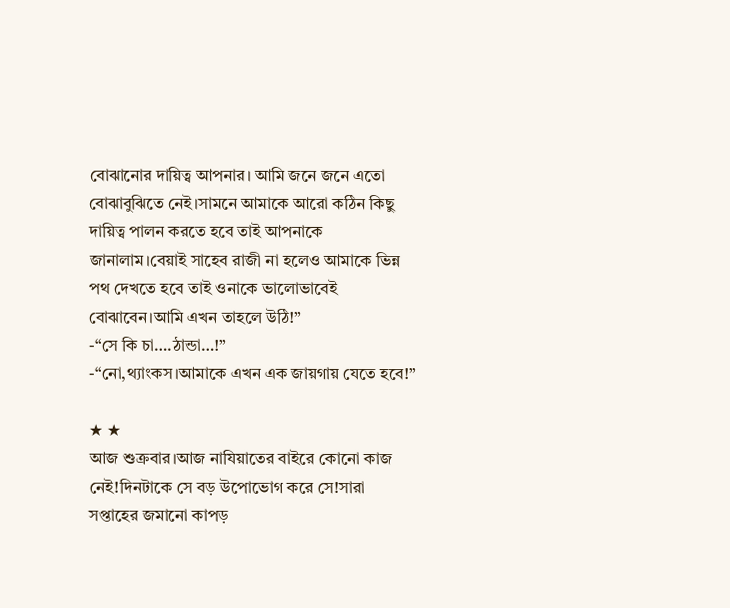বোঝানোর দায়িত্ব আপনার। আমি জনে জনে এতো বোঝাবুঝিতে নেই।সামনে আমাকে আরো কঠিন কিছু দায়িত্ব পালন করতে হবে তাই আপনাকে জানালাম।বেয়াই সাহেব রাজী না হলেও আমাকে ভিন্ন পথ দেখতে হবে তাই ওনাকে ভালোভাবেই বোঝাবেন।আমি এখন তাহলে উঠি!”
-“সে কি চা….ঠান্ডা…!”
-“নো,থ্যাংকস।আমাকে এখন এক জায়গায় যেতে হবে!”

★ ★
আজ শুক্রবার।আজ নাযিয়াতের বাইরে কোনো কাজ নেই!দিনটাকে সে বড় উপোভোগ করে সে!সারা সপ্তাহের জমানো কাপড়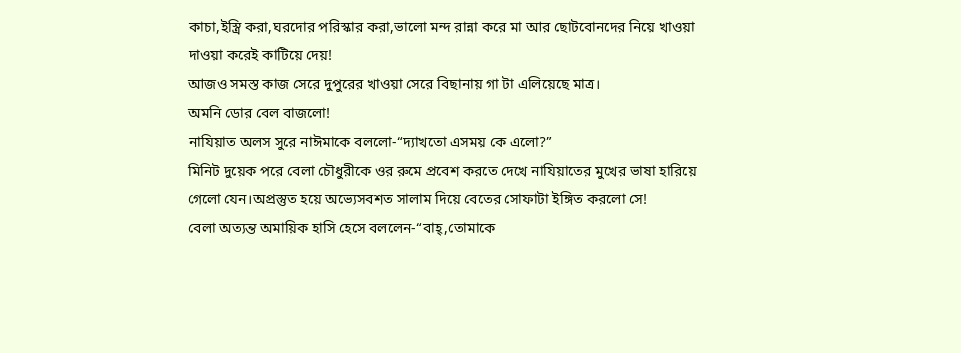কাচা,ইস্ত্রি করা,ঘরদোর পরিস্কার করা,ভালো মন্দ রান্না করে মা আর ছোটবোনদের নিয়ে খাওয়া দাওয়া করেই কাটিয়ে দেয়!
আজও সমস্ত কাজ সেরে দুপুরের খাওয়া সেরে বিছানায় গা টা এলিয়েছে মাত্র।
অমনি ডোর বেল বাজলো!
নাযিয়াত অলস সুরে নাঈমাকে বললো-“দ্যাখতো এসময় কে এলো?”
মিনিট দুয়েক পরে বেলা চৌধুরীকে ওর রুমে প্রবেশ করতে দেখে নাযিয়াতের মুখের ভাষা হারিয়ে গেলো যেন।অপ্রস্তুত হয়ে অভ্যেসবশত সালাম দিয়ে বেতের সোফাটা ইঙ্গিত করলো সে!
বেলা অত্যন্ত অমায়িক হাসি হেসে বললেন-“বাহ্,তোমাকে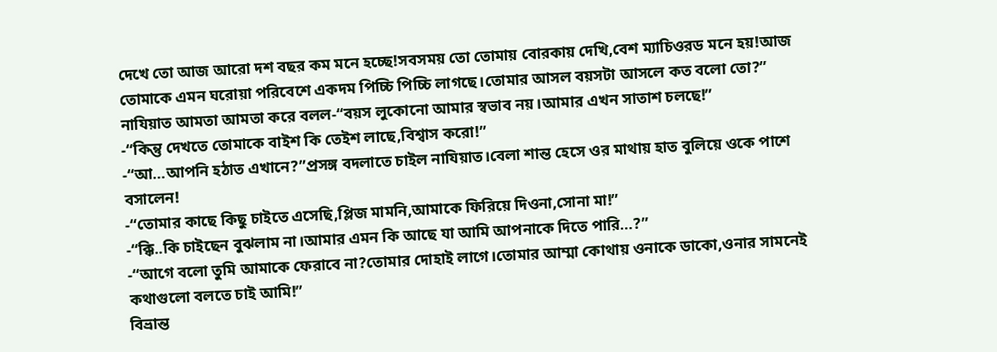দেখে তো আজ আরো দশ বছর কম মনে হচ্ছে!সবসময় তো তোমায় বোরকায় দেখি,বেশ ম্যাচিওরড মনে হয়!আজ তোমাকে এমন ঘরোয়া পরিবেশে একদম পিচ্চি পিচ্চি লাগছে।তোমার আসল বয়সটা আসলে কত বলো তো?”
নাযিয়াত আমতা আমতা করে বলল-“বয়স লুকোনো আমার স্বভাব নয়।আমার এখন সাতাশ চলছে!”
-“কিন্তু দেখতে তোমাকে বাইশ কি তেইশ লাছে,বিশ্বাস করো!”
-“আ…আপনি হঠাত এখানে?”প্রসঙ্গ বদলাতে চাইল নাযিয়াত।বেলা শান্ত হেসে ওর মাথায় হাত বুলিয়ে ওকে পাশে বসালেন!
-“তোমার কাছে কিছু চাইতে এসেছি,প্লিজ মামনি,আমাকে ফিরিয়ে দিওনা,সোনা মা!”
-“ক্কি..কি চাইছেন বুঝলাম না।আমার এমন কি আছে যা আমি আপনাকে দিতে পারি…?”
-“আগে বলো তুমি আমাকে ফেরাবে না?তোমার দোহাই লাগে।তোমার আম্মা কোথায় ওনাকে ডাকো,ওনার সামনেই কথাগুলো বলতে চাই আমি!”
বিভ্রান্ত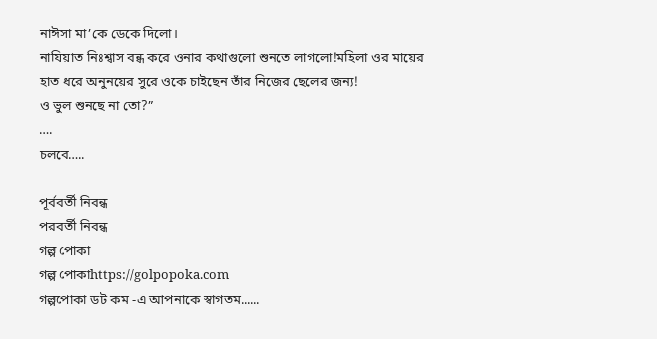নাঈসা মা’কে ডেকে দিলো।
নাযিয়াত নিঃশ্বাস বন্ধ করে ওনার কথাগুলো শুনতে লাগলো!মহিলা ওর মায়ের হাত ধরে অনুনয়ের সুরে ওকে চাইছেন তাঁর নিজের ছেলের জন্য!
ও ভুল শুনছে না তো?”
….
চলবে…..

পূর্ববর্তী নিবন্ধ
পরবর্তী নিবন্ধ
গল্প পোকা
গল্প পোকাhttps://golpopoka.com
গল্পপোকা ডট কম -এ আপনাকে স্বাগতম......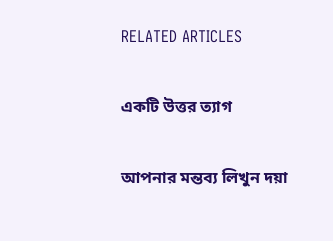RELATED ARTICLES

একটি উত্তর ত্যাগ

আপনার মন্তব্য লিখুন দয়া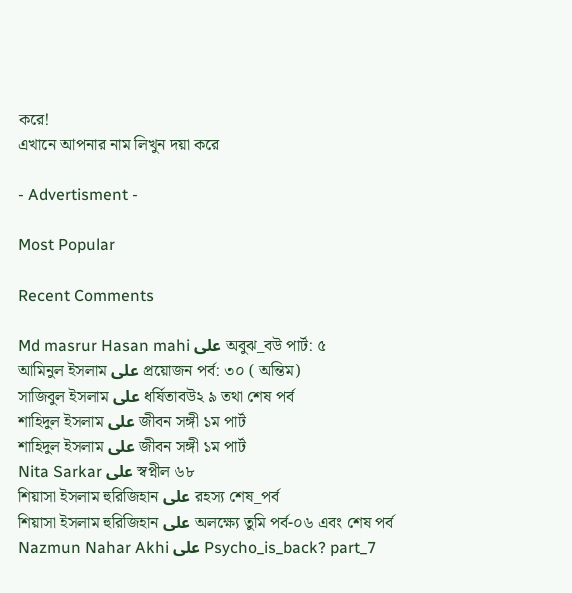করে!
এখানে আপনার নাম লিখুন দয়া করে

- Advertisment -

Most Popular

Recent Comments

Md masrur Hasan mahi على অবুঝ_বউ পার্ট: ৫
আমিনুল ইসলাম على প্রয়োজন পর্ব: ৩০ ( অন্তিম)
সাজিবুল ইসলাম على ধর্ষিতাবউ২ ৯ তথা শেষ পর্ব
শাহিদুল ইসলাম على জীবন সঙ্গী ১ম পার্ট
শাহিদুল ইসলাম على জীবন সঙ্গী ১ম পার্ট
Nita Sarkar على স্বপ্নীল ৬৮
শিয়াসা ইসলাম হুরিজিহান على রহস্য শেষ_পর্ব
শিয়াসা ইসলাম হুরিজিহান على অলক্ষ্যে তুমি পর্ব-০৬ এবং শেষ পর্ব
Nazmun Nahar Akhi على Psycho_is_back? part_7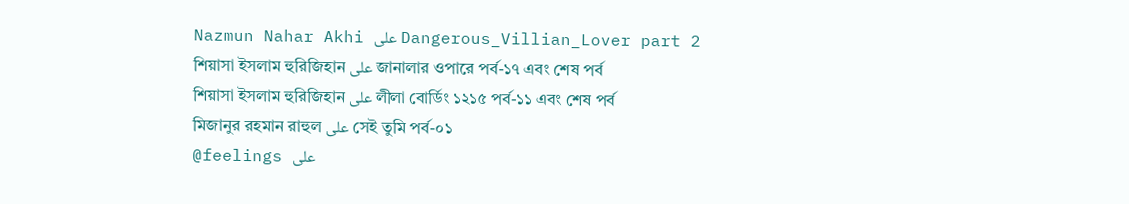Nazmun Nahar Akhi على Dangerous_Villian_Lover part 2
শিয়াসা ইসলাম হুরিজিহান على জানালার ওপারে পর্ব-১৭ এবং শেষ পর্ব
শিয়াসা ইসলাম হুরিজিহান على লীলা বোর্ডিং ১২১৫ পর্ব-১১ এবং শেষ পর্ব
মিজানুর রহমান রাহুল على সেই তুমি পর্ব-০১
@feelings على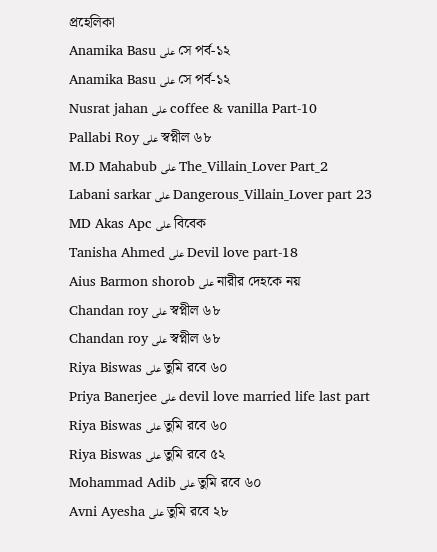প্রহেলিকা
Anamika Basu على সে পর্ব-১২
Anamika Basu على সে পর্ব-১২
Nusrat jahan على coffee & vanilla Part-10
Pallabi Roy على স্বপ্নীল ৬৮
M.D Mahabub على The_Villain_Lover Part_2
Labani sarkar على Dangerous_Villain_Lover part 23
MD Akas Apc على বিবেক
Tanisha Ahmed على Devil love part-18
Aius Barmon shorob على নারীর দেহকে নয়
Chandan roy على স্বপ্নীল ৬৮
Chandan roy على স্বপ্নীল ৬৮
Riya Biswas على তুমি রবে ৬০
Priya Banerjee على devil love married life last part
Riya Biswas على তুমি রবে ৬০
Riya Biswas على তুমি রবে ৫২
Mohammad Adib على তুমি রবে ৬০
Avni Ayesha على তুমি রবে ২৮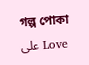গল্প পোকা على Love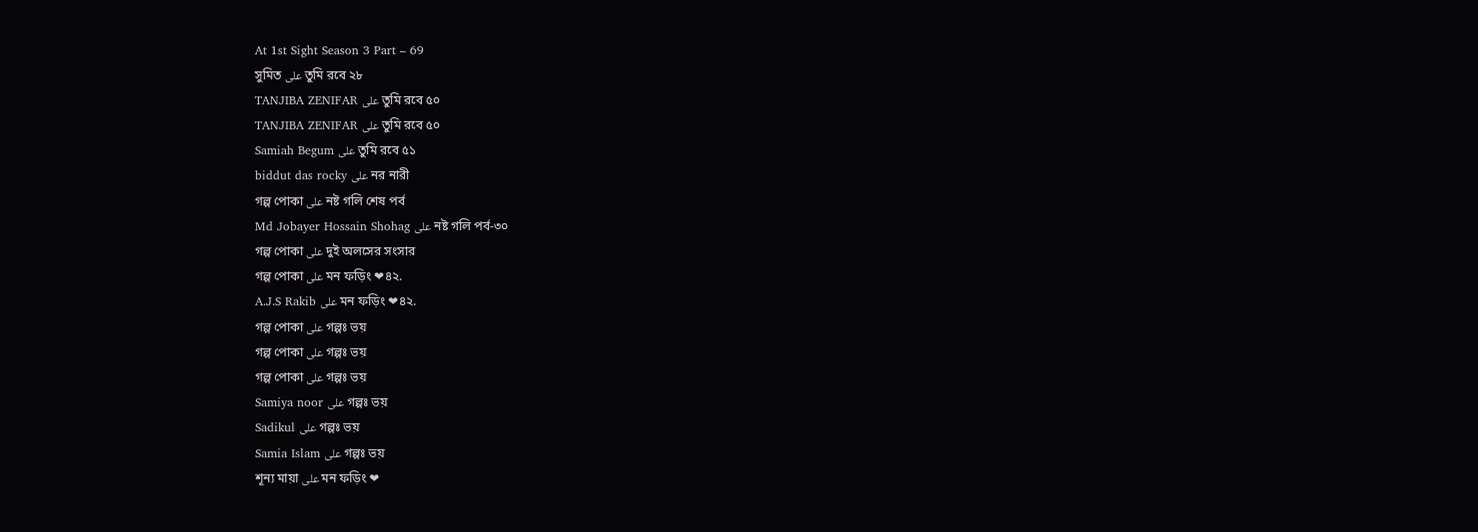At 1st Sight Season 3 Part – 69
সুমিত على তুমি রবে ২৮
TANJIBA ZENIFAR على তুমি রবে ৫০
TANJIBA ZENIFAR على তুমি রবে ৫০
Samiah Begum على তুমি রবে ৫১
biddut das rocky على নর নারী
গল্প পোকা على নষ্ট গলি শেষ পর্ব
Md Jobayer Hossain Shohag على নষ্ট গলি পর্ব-৩০
গল্প পোকা على দুই অলসের সংসার
গল্প পোকা على মন ফড়িং ❤৪২.
A.J.S Rakib على মন ফড়িং ❤৪২.
গল্প পোকা على গল্পঃ ভয়
গল্প পোকা على গল্পঃ ভয়
গল্প পোকা على গল্পঃ ভয়
Samiya noor على গল্পঃ ভয়
Sadikul على গল্পঃ ভয়
Samia Islam على গল্পঃ ভয়
শূন্য মায়া على মন ফড়িং ❤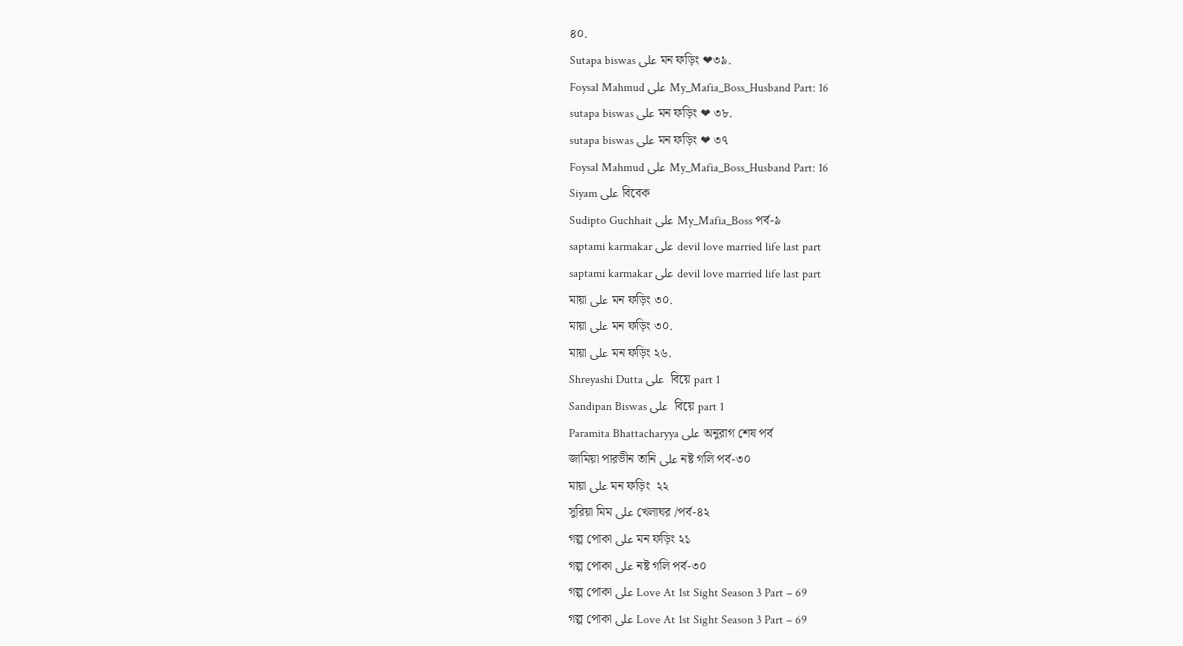৪০.
Sutapa biswas على মন ফড়িং ❤৩৯.
Foysal Mahmud على My_Mafia_Boss_Husband Part: 16
sutapa biswas على মন ফড়িং ❤ ৩৮.
sutapa biswas على মন ফড়িং ❤ ৩৭
Foysal Mahmud على My_Mafia_Boss_Husband Part: 16
Siyam على বিবেক
Sudipto Guchhait على My_Mafia_Boss পর্ব-৯
saptami karmakar على devil love married life last part
saptami karmakar على devil love married life last part
মায়া على মন ফড়িং ৩০.
মায়া على মন ফড়িং ৩০.
মায়া على মন ফড়িং ২৬.
Shreyashi Dutta على  বিয়ে part 1
Sandipan Biswas على  বিয়ে part 1
Paramita Bhattacharyya على অনুরাগ শেষ পর্ব
জামিয়া পারভীন তানি على নষ্ট গলি পর্ব-৩০
মায়া على মন ফড়িং  ২২
সুরিয়া মিম على খেলাঘর /পর্ব-৪২
গল্প পোকা على মন ফড়িং ২১
গল্প পোকা على নষ্ট গলি পর্ব-৩০
গল্প পোকা على Love At 1st Sight Season 3 Part – 69
গল্প পোকা على Love At 1st Sight Season 3 Part – 69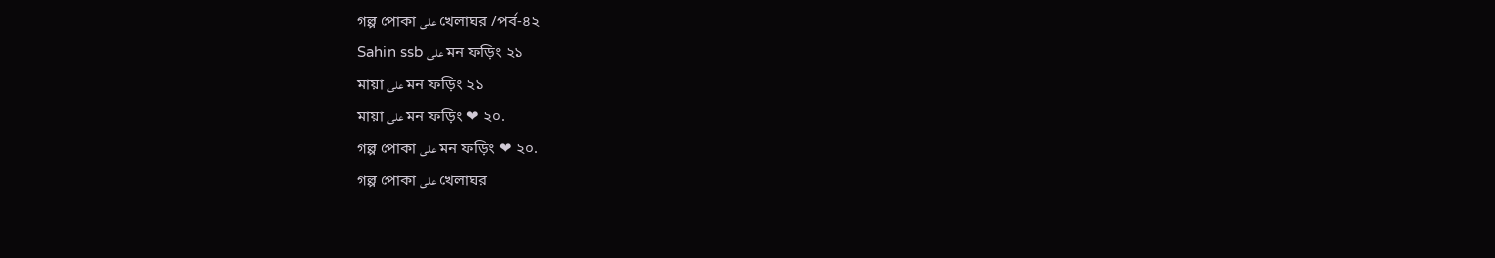গল্প পোকা على খেলাঘর /পর্ব-৪২
Sahin ssb على মন ফড়িং ২১
মায়া على মন ফড়িং ২১
মায়া على মন ফড়িং ❤ ২০.
গল্প পোকা على মন ফড়িং ❤ ২০.
গল্প পোকা على খেলাঘর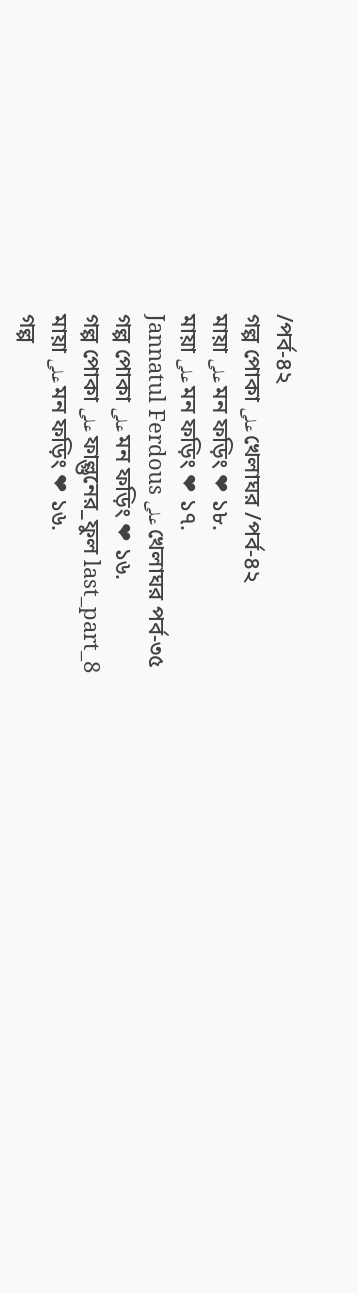/পর্ব-৪২
গল্প পোকা على খেলাঘর /পর্ব-৪২
মায়া على মন ফড়িং ❤ ১৮.
মায়া على মন ফড়িং ❤ ১৭.
Jannatul Ferdous على খেলাঘর পর্ব-৩৫
গল্প পোকা على মন ফড়িং ❤ ১৬.
গল্প পোকা على ফাল্গুনের_ফুল last_part_8
মায়া على মন ফড়িং ❤ ১৬.
গল্প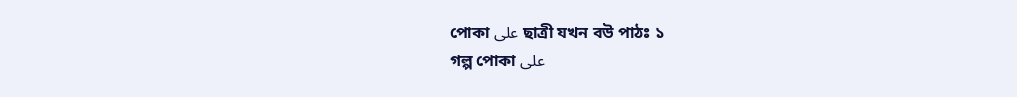পোকা على ছাত্রী যখন বউ পাঠঃ ১
গল্প পোকা على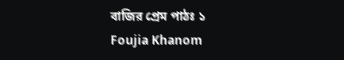বাজির প্রেম পাঠঃ ১
Foujia Khanom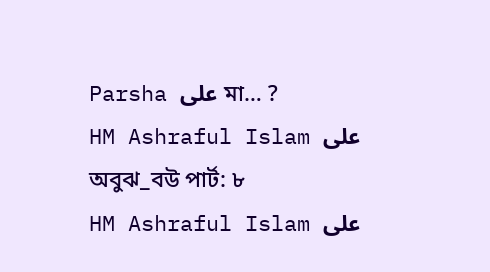Parsha على মা… ?
HM Ashraful Islam على অবুঝ_বউ পার্ট: ৮
HM Ashraful Islam على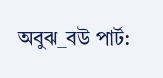অবুঝ_বউ পার্ট: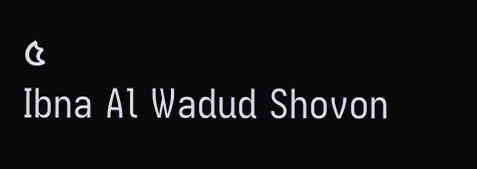৫
Ibna Al Wadud Shovon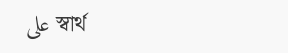على স্বার্থ